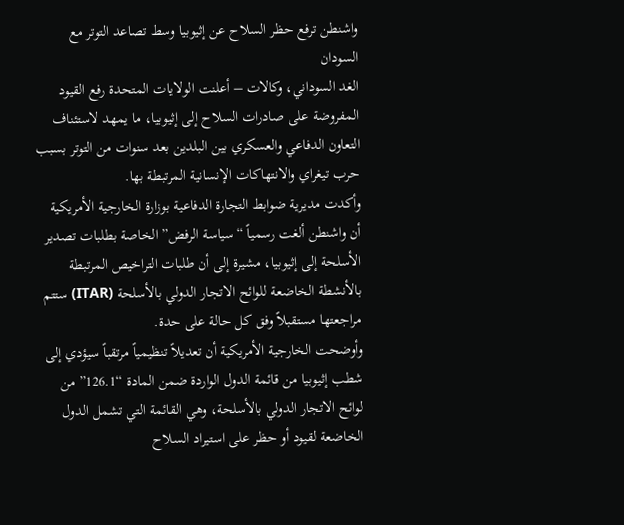واشنطن ترفع حظر السلاح عن إثيوبيا وسط تصاعد التوتر مع السودان
الغد السوداني، وكالات – أعلنت الولايات المتحدة رفع القيود المفروضة على صادرات السلاح إلى إثيوبيا، ما يمهد لاستئناف التعاون الدفاعي والعسكري بين البلدين بعد سنوات من التوتر بسبب حرب تيغراي والانتهاكات الإنسانية المرتبطة بها.
وأكدت مديرية ضوابط التجارة الدفاعية بوزارة الخارجية الأمريكية أن واشنطن ألغت رسمياً “سياسة الرفض” الخاصة بطلبات تصدير الأسلحة إلى إثيوبيا، مشيرة إلى أن طلبات التراخيص المرتبطة بالأنشطة الخاضعة للوائح الاتجار الدولي بالأسلحة (ITAR) ستتم مراجعتها مستقبلاً وفق كل حالة على حدة.
وأوضحت الخارجية الأمريكية أن تعديلاً تنظيمياً مرتقباً سيؤدي إلى شطب إثيوبيا من قائمة الدول الواردة ضمن المادة “126.1” من لوائح الاتجار الدولي بالأسلحة، وهي القائمة التي تشمل الدول الخاضعة لقيود أو حظر على استيراد السلاح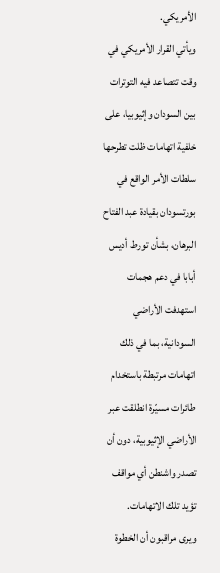الأمريكي.
ويأتي القرار الأمريكي في وقت تتصاعد فيه التوترات بين السودان وإثيوبيا، على خلفية اتهامات ظلت تطرحها سلطات الأمر الواقع في بورتسودان بقيادة عبد الفتاح البرهان، بشأن تورط أديس أبابا في دعم هجمات استهدفت الأراضي السودانية، بما في ذلك اتهامات مرتبطة باستخدام طائرات مسيّرة انطلقت عبر الأراضي الإثيوبية، دون أن تصدر واشنطن أي مواقف تؤيد تلك الاتهامات.
ويرى مراقبون أن الخطوة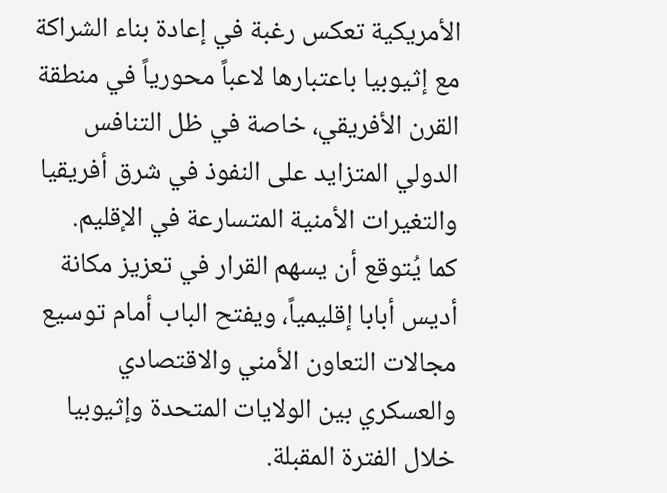الأمريكية تعكس رغبة في إعادة بناء الشراكة مع إثيوبيا باعتبارها لاعباً محورياً في منطقة القرن الأفريقي، خاصة في ظل التنافس الدولي المتزايد على النفوذ في شرق أفريقيا والتغيرات الأمنية المتسارعة في الإقليم.
كما يُتوقع أن يسهم القرار في تعزيز مكانة أديس أبابا إقليمياً، ويفتح الباب أمام توسيع مجالات التعاون الأمني والاقتصادي والعسكري بين الولايات المتحدة وإثيوبيا خلال الفترة المقبلة.